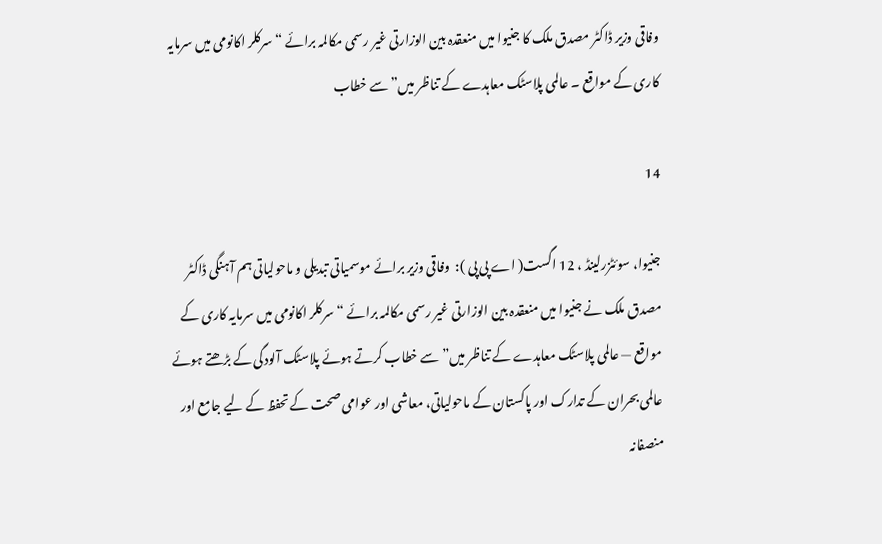وفاقی وزیر ڈاکٹر مصدق ملک کا جنیوا میں منعقدہ بین الوزارتی غیر رسمی مکالمہ برائے “سرکلر اکانومی میں سرمایہ کاری کے مواقع ۔ عالمی پلاسٹک معاہدے کے تناظر میں” سے خطاب

14

جنیوا، سوئٹزرلینڈ ، 12 اگست( اے پی پی ):  وفاقی وزیر برائے موسمیاتی تبدیلی و ماحولیاتی ہم آہنگی ڈاکٹر مصدق ملک نے جنیوا میں منعقدہ بین الوزارتی غیر رسمی مکالمہ برائے “سرکلر اکانومی میں سرمایہ کاری کے مواقع — عالمی پلاسٹک معاہدے کے تناظر میں” سے خطاب کرتے ہوئے پلاسٹک آلودگی کے بڑھتے ہوئے عالمی بحران کے تدارک اور پاکستان کے ماحولیاتی، معاشی اور عوامی صحت کے تحفظ کے لیے جامع اور منصفانہ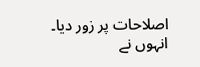اصلاحات پر زور دیا۔ انہوں نے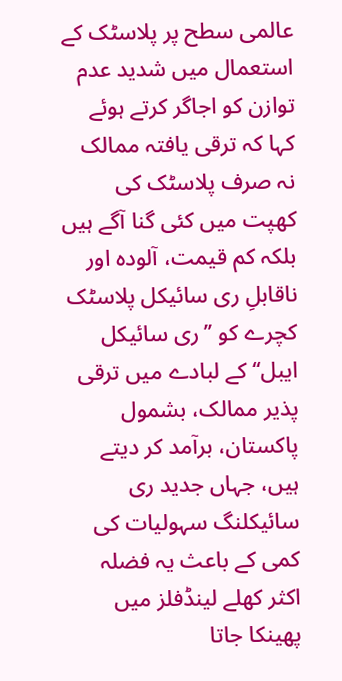عالمی سطح پر پلاسٹک کے استعمال میں شدید عدم توازن کو اجاگر کرتے ہوئے کہا کہ ترقی یافتہ ممالک نہ صرف پلاسٹک کی کھپت میں کئی گنا آگے ہیں بلکہ کم قیمت، آلودہ اور ناقابلِ ری سائیکل پلاسٹک کچرے کو ’’ری سائیکل ایبل‘‘ کے لبادے میں ترقی پذیر ممالک، بشمول پاکستان، برآمد کر دیتے ہیں، جہاں جدید ری سائیکلنگ سہولیات کی کمی کے باعث یہ فضلہ اکثر کھلے لینڈفلز میں پھینکا جاتا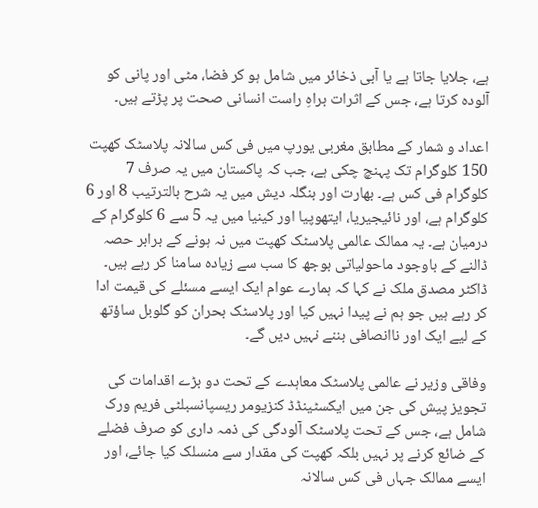ہے، جلایا جاتا ہے یا آبی ذخائر میں شامل ہو کر فضا، مٹی اور پانی کو آلودہ کرتا ہے، جس کے اثرات براہِ راست انسانی صحت پر پڑتے ہیں۔

اعداد و شمار کے مطابق مغربی یورپ میں فی کس سالانہ پلاسٹک کھپت 150 کلوگرام تک پہنچ چکی ہے، جب کہ پاکستان میں یہ صرف 7 کلوگرام فی کس ہے۔ بھارت اور بنگلہ دیش میں یہ شرح بالترتیب 8 اور 6 کلوگرام ہے، اور نائیجیریا، ایتھوپیا اور کینیا میں یہ 5 سے 6 کلوگرام کے درمیان ہے۔ یہ ممالک عالمی پلاسٹک کھپت میں نہ ہونے کے برابر حصہ ڈالنے کے باوجود ماحولیاتی بوجھ کا سب سے زیادہ سامنا کر رہے ہیں۔ ڈاکٹر مصدق ملک نے کہا کہ ہمارے عوام ایک ایسے مسئلے کی قیمت ادا کر رہے ہیں جو ہم نے پیدا نہیں کیا اور پلاسٹک بحران کو گلوبل ساؤتھ کے لیے ایک اور ناانصافی بننے نہیں دیں گے۔

وفاقی وزیر نے عالمی پلاسٹک معاہدے کے تحت دو بڑے اقدامات کی تجویز پیش کی جن میں ایکسٹینڈڈ کنزیومر ریسپانسبلٹی فریم ورک شامل ہے، جس کے تحت پلاسٹک آلودگی کی ذمہ داری کو صرف فضلے کے ضائع کرنے پر نہیں بلکہ کھپت کی مقدار سے منسلک کیا جائے، اور ایسے ممالک جہاں فی کس سالانہ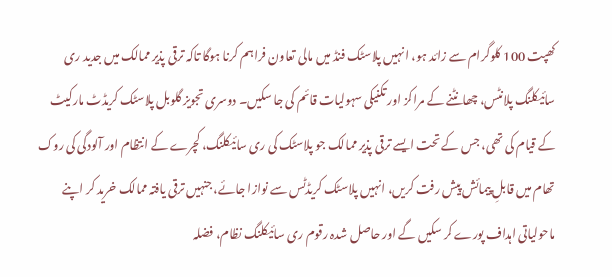کھپت 100 کلوگرام سے زائد ہو، انہیں پلاسٹک فنڈ میں مالی تعاون فراہم کرنا ہوگا تاکہ ترقی پذیر ممالک میں جدید ری سائیکلنگ پلانٹس، چھانٹنے کے مراکز اور تکنیکی سہولیات قائم کی جا سکیں۔ دوسری تجویز گلوبل پلاسٹک کریڈٹ مارکیٹ کے قیام کی تھی، جس کے تحت ایسے ترقی پذیر ممالک جو پلاسٹک کی ری سائیکلنگ، کچرے کے انتظام اور آلودگی کی روک تھام میں قابلِ پیمائش پیش رفت کریں، انہیں پلاسٹک کریڈٹس سے نوازا جائے، جنہیں ترقی یافتہ ممالک خرید کر اپنے ماحولیاتی اہداف پورے کر سکیں گے اور حاصل شدہ رقوم ری سائیکلنگ نظام، فضلہ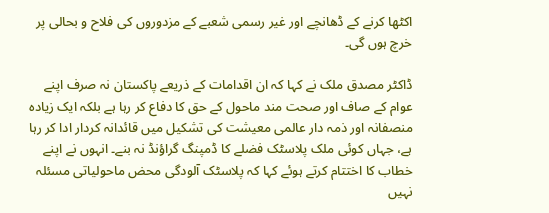اکٹھا کرنے کے ڈھانچے اور غیر رسمی شعبے کے مزدوروں کی فلاح و بحالی پر خرچ ہوں گی۔

ڈاکٹر مصدق ملک نے کہا کہ ان اقدامات کے ذریعے پاکستان نہ صرف اپنے عوام کے صاف اور صحت مند ماحول کے حق کا دفاع کر رہا ہے بلکہ ایک زیادہ منصفانہ اور ذمہ دار عالمی معیشت کی تشکیل میں قائدانہ کردار ادا کر رہا ہے، جہاں کوئی ملک پلاسٹک فضلے کا ڈمپنگ گراؤنڈ نہ بنے۔ انہوں نے اپنے خطاب کا اختتام کرتے ہوئے کہا کہ پلاسٹک آلودگی محض ماحولیاتی مسئلہ نہیں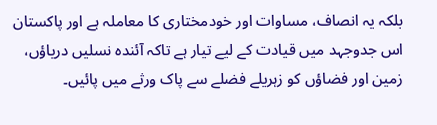بلکہ یہ انصاف، مساوات اور خودمختاری کا معاملہ ہے اور پاکستان اس جدوجہد میں قیادت کے لیے تیار ہے تاکہ آئندہ نسلیں دریاؤں، زمین اور فضاؤں کو زہریلے فضلے سے پاک ورثے میں پائیں۔